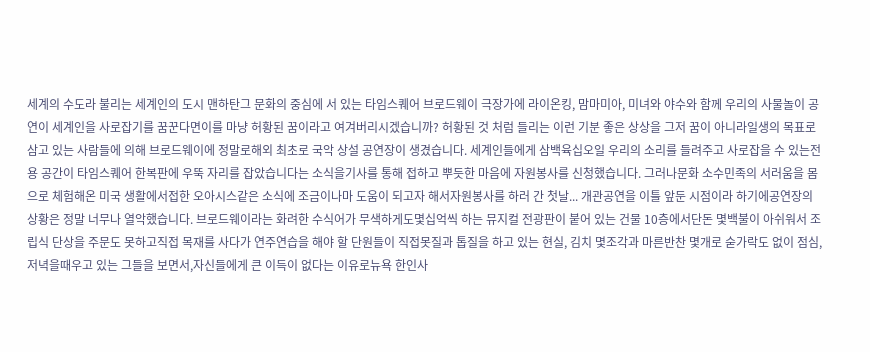세계의 수도라 불리는 세계인의 도시 맨하탄그 문화의 중심에 서 있는 타임스퀘어 브로드웨이 극장가에 라이온킹, 맘마미아, 미녀와 야수와 함께 우리의 사물놀이 공연이 세계인을 사로잡기를 꿈꾼다면이를 마냥 허황된 꿈이라고 여겨버리시겠습니까? 허황된 것 처럼 들리는 이런 기분 좋은 상상을 그저 꿈이 아니라일생의 목표로 삼고 있는 사람들에 의해 브로드웨이에 정말로해외 최초로 국악 상설 공연장이 생겼습니다. 세계인들에게 삼백육십오일 우리의 소리를 들려주고 사로잡을 수 있는전용 공간이 타임스퀘어 한복판에 우뚝 자리를 잡았습니다는 소식을기사를 통해 접하고 뿌듯한 마음에 자원봉사를 신청했습니다. 그러나문화 소수민족의 서러움을 몸으로 체험해온 미국 생활에서접한 오아시스같은 소식에 조금이나마 도움이 되고자 해서자원봉사를 하러 간 첫날... 개관공연을 이틀 앞둔 시점이라 하기에공연장의 상황은 정말 너무나 열악했습니다. 브로드웨이라는 화려한 수식어가 무색하게도몇십억씩 하는 뮤지컬 전광판이 붙어 있는 건물 10층에서단돈 몇백불이 아쉬워서 조립식 단상을 주문도 못하고직접 목재를 사다가 연주연습을 해야 할 단원들이 직접못질과 톱질을 하고 있는 현실, 김치 몇조각과 마른반찬 몇개로 숟가락도 없이 점심, 저녁을때우고 있는 그들을 보면서,자신들에게 큰 이득이 없다는 이유로뉴욕 한인사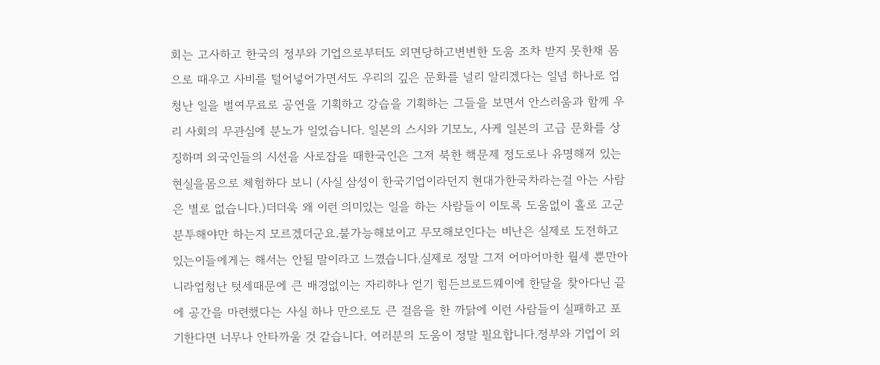회는 고사하고 한국의 정부와 기업으로부터도 외면당하고변변한 도움 조차 받지 못한채 몸으로 때우고 사비를 털어넣어가면서도 우리의 깊은 문화를 널리 알리겠다는 일념 하나로 엄청난 일을 벌여무료로 공연을 기획하고 강습을 기획하는 그들을 보면서 안스러움과 함께 우리 사회의 무관심에 분노가 일었습니다. 일본의 스시와 기모노, 사케 일본의 고급 문화를 상징하며 외국인들의 시선을 사로잡을 때한국인은 그저 북한 핵문제 정도로나 유명해져 있는 현실을몸으로 체험하다 보니 (사실 삼성이 한국기업이라던지 현대가한국차라는걸 아는 사람은 별로 없습니다.)더더욱 왜 이런 의미있는 일을 하는 사람들이 이토록 도움없이 홀로 고군분투해야만 하는지 모르겠더군요.불가능해보이고 무모해보인다는 비난은 실제로 도전하고 있는이들에게는 해서는 안될 말이라고 느꼈습니다.실제로 정말 그저 어마어마한 월세 뿐만아니라엄청난 텃세때문에 큰 배경없이는 자리하나 얻기 힘든브로드웨이에 한달을 찾아다닌 끝에 공간을 마련했다는 사실 하나 만으로도 큰 걸음을 한 까닭에 이런 사람들이 실패하고 포기한다면 너무나 안타까울 것 같습니다. 여러분의 도움이 정말 필요합니다.정부와 기업이 외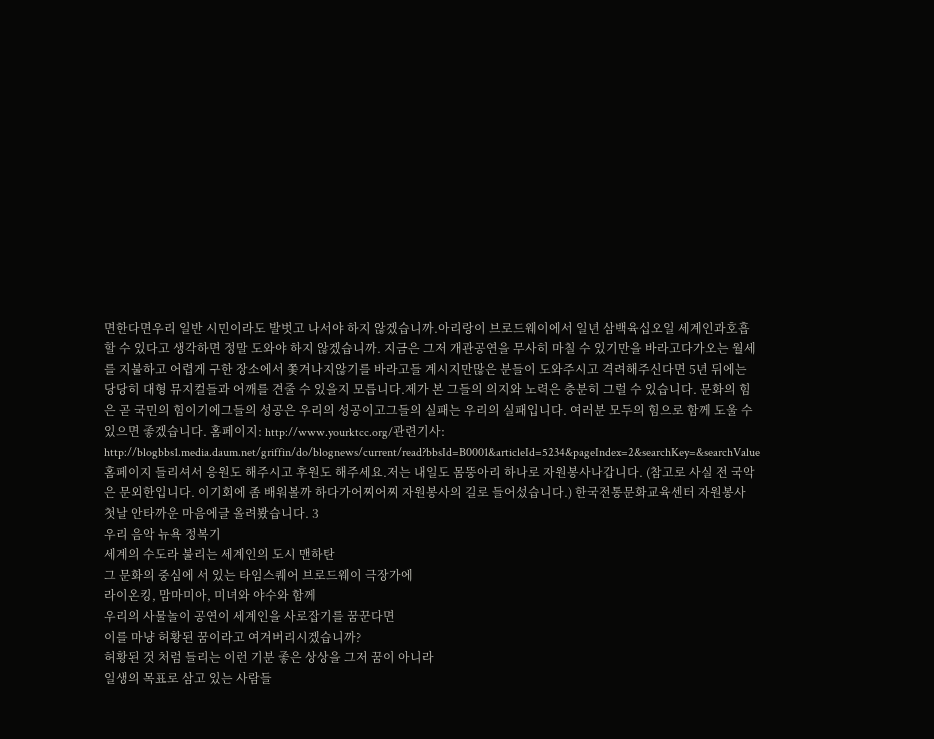면한다면우리 일반 시민이라도 발벗고 나서야 하지 않겠습니까.아리랑이 브로드웨이에서 일년 삼백육십오일 세계인과호흡할 수 있다고 생각하면 정말 도와야 하지 않겠습니까. 지금은 그저 개관공연을 무사히 마칠 수 있기만을 바라고다가오는 월세를 지불하고 어렵게 구한 장소에서 쫓겨나지않기를 바라고들 계시지만많은 분들이 도와주시고 격려해주신다면 5년 뒤에는 당당히 대형 뮤지컬들과 어깨를 견줄 수 있을지 모릅니다.제가 본 그들의 의지와 노력은 충분히 그럴 수 있습니다. 문화의 힘은 곧 국민의 힘이기에그들의 성공은 우리의 성공이고그들의 실패는 우리의 실패입니다. 여러분 모두의 힘으로 함께 도울 수 있으면 좋겠습니다. 홈페이지: http://www.yourktcc.org/관련기사: http://blogbbs1.media.daum.net/griffin/do/blognews/current/read?bbsId=B0001&articleId=5234&pageIndex=2&searchKey=&searchValue 홈페이지 들리셔서 응원도 해주시고 후원도 해주세요.저는 내일도 몸뚱아리 하나로 자원봉사나갑니다. (참고로 사실 전 국악은 문외한입니다. 이기회에 좀 배워볼까 하다가어찌어찌 자원봉사의 길로 들어섰습니다.) 한국전통문화교육센터 자원봉사 첫날 안타까운 마음에글 올려봤습니다. 3
우리 음악 뉴욕 정복기
세계의 수도라 불리는 세계인의 도시 맨하탄
그 문화의 중심에 서 있는 타임스퀘어 브로드웨이 극장가에
라이온킹, 맘마미아, 미녀와 야수와 함께
우리의 사물놀이 공연이 세계인을 사로잡기를 꿈꾼다면
이를 마냥 허황된 꿈이라고 여겨버리시겠습니까?
허황된 것 처럼 들리는 이런 기분 좋은 상상을 그저 꿈이 아니라
일생의 목표로 삼고 있는 사람들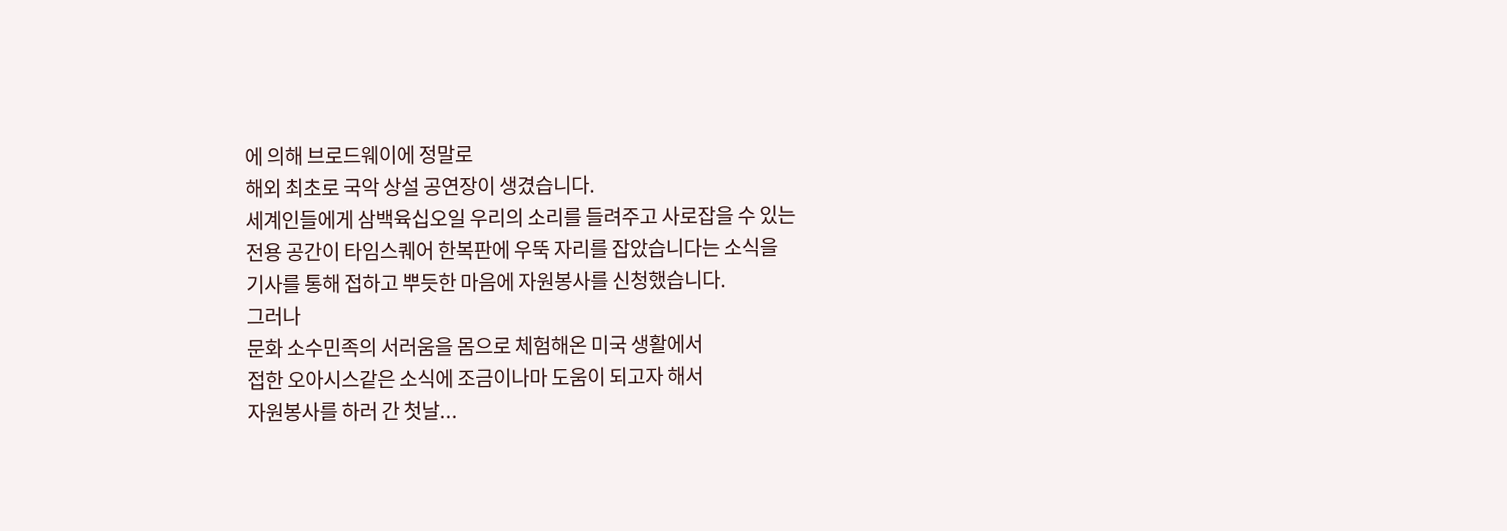에 의해 브로드웨이에 정말로
해외 최초로 국악 상설 공연장이 생겼습니다.
세계인들에게 삼백육십오일 우리의 소리를 들려주고 사로잡을 수 있는
전용 공간이 타임스퀘어 한복판에 우뚝 자리를 잡았습니다는 소식을
기사를 통해 접하고 뿌듯한 마음에 자원봉사를 신청했습니다.
그러나
문화 소수민족의 서러움을 몸으로 체험해온 미국 생활에서
접한 오아시스같은 소식에 조금이나마 도움이 되고자 해서
자원봉사를 하러 간 첫날...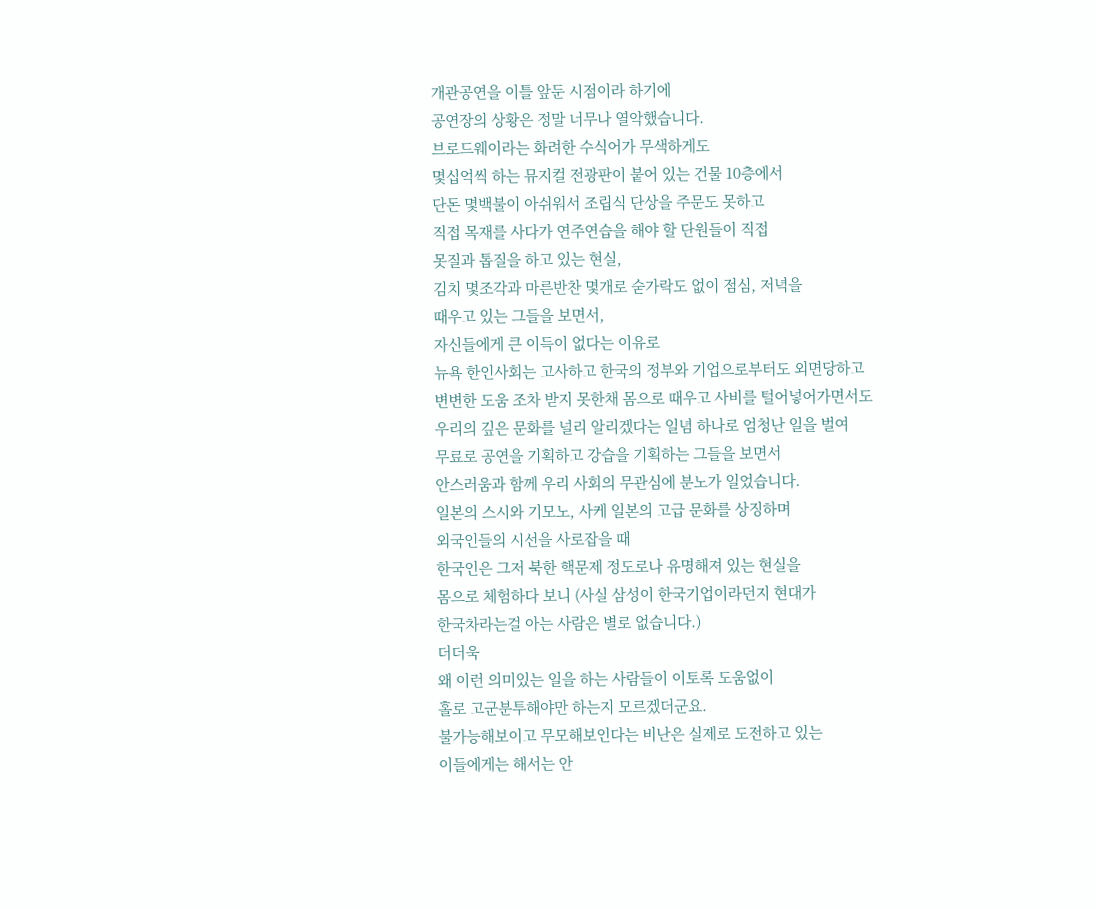개관공연을 이틀 앞둔 시점이라 하기에
공연장의 상황은 정말 너무나 열악했습니다.
브로드웨이라는 화려한 수식어가 무색하게도
몇십억씩 하는 뮤지컬 전광판이 붙어 있는 건물 10층에서
단돈 몇백불이 아쉬워서 조립식 단상을 주문도 못하고
직접 목재를 사다가 연주연습을 해야 할 단원들이 직접
못질과 톱질을 하고 있는 현실,
김치 몇조각과 마른반찬 몇개로 숟가락도 없이 점심, 저녁을
때우고 있는 그들을 보면서,
자신들에게 큰 이득이 없다는 이유로
뉴욕 한인사회는 고사하고 한국의 정부와 기업으로부터도 외면당하고
변변한 도움 조차 받지 못한채 몸으로 때우고 사비를 털어넣어가면서도
우리의 깊은 문화를 널리 알리겠다는 일념 하나로 엄청난 일을 벌여
무료로 공연을 기획하고 강습을 기획하는 그들을 보면서
안스러움과 함께 우리 사회의 무관심에 분노가 일었습니다.
일본의 스시와 기모노, 사케 일본의 고급 문화를 상징하며
외국인들의 시선을 사로잡을 때
한국인은 그저 북한 핵문제 정도로나 유명해져 있는 현실을
몸으로 체험하다 보니 (사실 삼성이 한국기업이라던지 현대가
한국차라는걸 아는 사람은 별로 없습니다.)
더더욱
왜 이런 의미있는 일을 하는 사람들이 이토록 도움없이
홀로 고군분투해야만 하는지 모르겠더군요.
불가능해보이고 무모해보인다는 비난은 실제로 도전하고 있는
이들에게는 해서는 안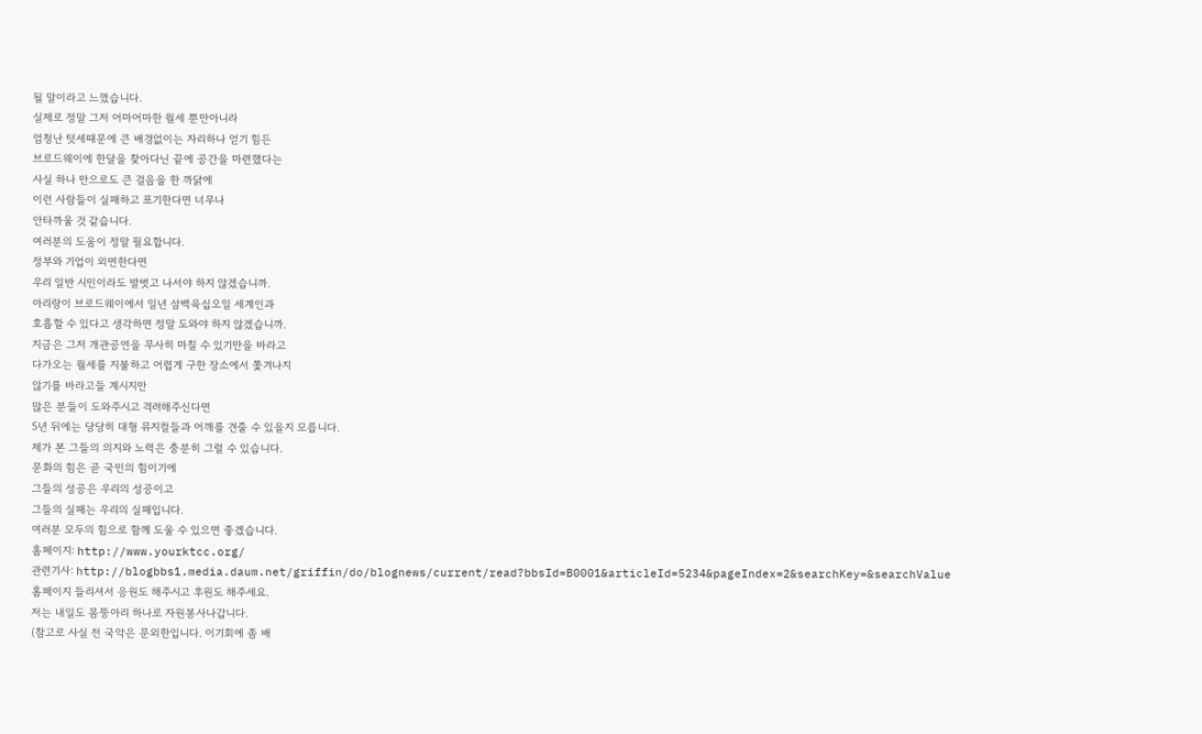될 말이라고 느꼈습니다.
실제로 정말 그저 어마어마한 월세 뿐만아니라
엄청난 텃세때문에 큰 배경없이는 자리하나 얻기 힘든
브로드웨이에 한달을 찾아다닌 끝에 공간을 마련했다는
사실 하나 만으로도 큰 걸음을 한 까닭에
이런 사람들이 실패하고 포기한다면 너무나
안타까울 것 같습니다.
여러분의 도움이 정말 필요합니다.
정부와 기업이 외면한다면
우리 일반 시민이라도 발벗고 나서야 하지 않겠습니까.
아리랑이 브로드웨이에서 일년 삼백육십오일 세계인과
호흡할 수 있다고 생각하면 정말 도와야 하지 않겠습니까.
지금은 그저 개관공연을 무사히 마칠 수 있기만을 바라고
다가오는 월세를 지불하고 어렵게 구한 장소에서 쫓겨나지
않기를 바라고들 계시지만
많은 분들이 도와주시고 격려해주신다면
5년 뒤에는 당당히 대형 뮤지컬들과 어깨를 견줄 수 있을지 모릅니다.
제가 본 그들의 의지와 노력은 충분히 그럴 수 있습니다.
문화의 힘은 곧 국민의 힘이기에
그들의 성공은 우리의 성공이고
그들의 실패는 우리의 실패입니다.
여러분 모두의 힘으로 함께 도울 수 있으면 좋겠습니다.
홈페이지: http://www.yourktcc.org/
관련기사: http://blogbbs1.media.daum.net/griffin/do/blognews/current/read?bbsId=B0001&articleId=5234&pageIndex=2&searchKey=&searchValue
홈페이지 들리셔서 응원도 해주시고 후원도 해주세요.
저는 내일도 몸뚱아리 하나로 자원봉사나갑니다.
(참고로 사실 전 국악은 문외한입니다. 이기회에 좀 배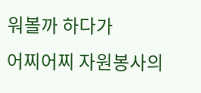워볼까 하다가
어찌어찌 자원봉사의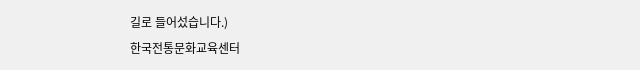길로 들어섰습니다.)
한국전통문화교육센터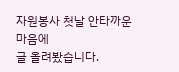자원봉사 첫날 안타까운 마음에
글 올려봤습니다.